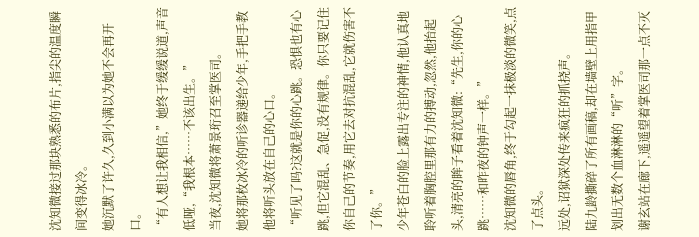沈知微接过那块熟悉的布片,指尖的温度瞬间变得冰冷。
她沉默了许久,久到小满以为她不会再开口。
“有人想让我相信,”她终于缓缓说道,声音低哑,“我根本……不该出生。”
当夜,沈知微将萧景珩召至掌医司。
她将那枚冰冷的听诊器递给少年,手把手教他将听头放在自己的心口。
“听见了吗?这就是你的心跳。恐惧也有心跳,但它混乱、急促,没有规律。你只要记住你自己的节奏,用它去对抗混乱,它就伤害不了你。”
少年苍白的脸上露出专注的神情,他认真地聆听着胸腔里那有力的搏动,忽然,他抬起头,清亮的眸子看着沈知微:“先生,你的心跳……和昨夜的钟声一样。”
沈知微的唇角,终于勾起一抹极淡的微笑,点了点头。
远处,诏狱深处传来疯狂的抓挠声。
陆九龄撕碎了所有画稿,却在墙壁上用指甲划出无数个血淋淋的“听”字。
谢玄站在廊下,遥遥望着掌医司那一点不灭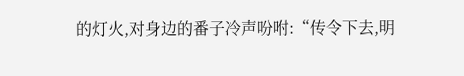的灯火,对身边的番子冷声吩咐:“传令下去,明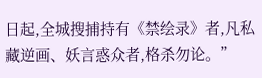日起,全城搜捕持有《禁绘录》者,凡私藏逆画、妖言惑众者,格杀勿论。”